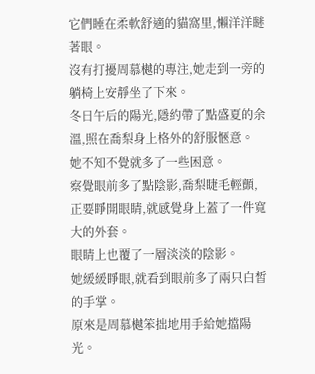它們睡在柔軟舒適的貓窩里,懶洋洋瞇著眼。
沒有打擾周慕樾的專注,她走到一旁的躺椅上安靜坐了下來。
冬日午后的陽光,隱約帶了點盛夏的余溫,照在喬梨身上格外的舒服愜意。
她不知不覺就多了一些困意。
察覺眼前多了點陰影,喬梨睫毛輕顫,正要睜開眼睛,就感覺身上蓋了一件寬大的外套。
眼睛上也覆了一層淡淡的陰影。
她緩緩睜眼,就看到眼前多了兩只白皙的手掌。
原來是周慕樾笨拙地用手給她擋陽光。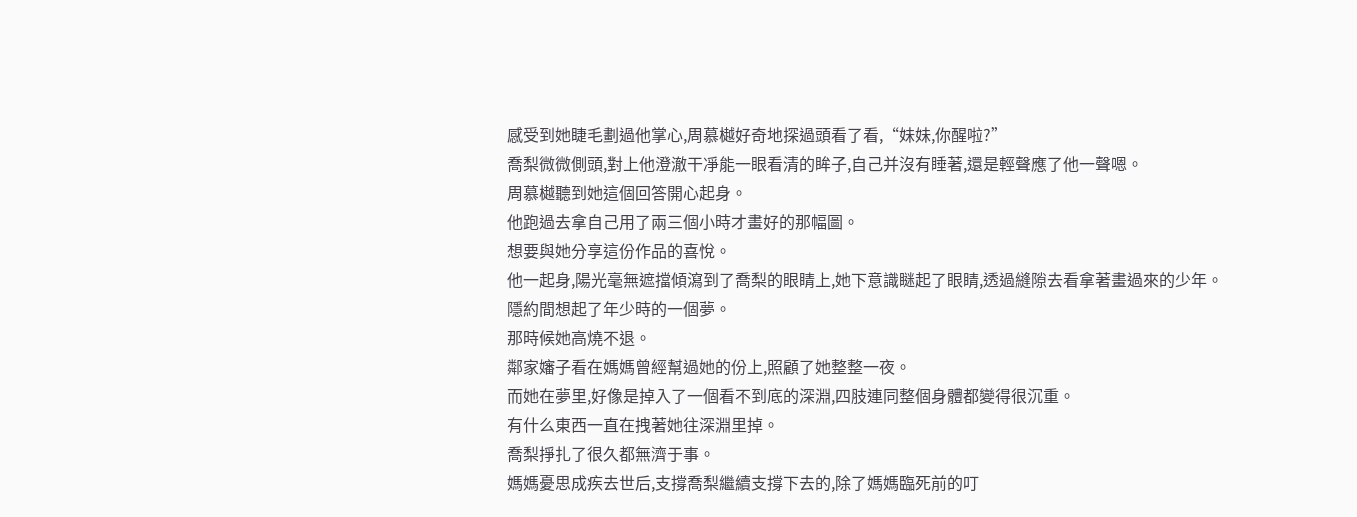感受到她睫毛劃過他掌心,周慕樾好奇地探過頭看了看,“妹妹,你醒啦?”
喬梨微微側頭,對上他澄澈干凈能一眼看清的眸子,自己并沒有睡著,還是輕聲應了他一聲嗯。
周慕樾聽到她這個回答開心起身。
他跑過去拿自己用了兩三個小時才畫好的那幅圖。
想要與她分享這份作品的喜悅。
他一起身,陽光毫無遮擋傾瀉到了喬梨的眼睛上,她下意識瞇起了眼睛,透過縫隙去看拿著畫過來的少年。
隱約間想起了年少時的一個夢。
那時候她高燒不退。
鄰家嬸子看在媽媽曾經幫過她的份上,照顧了她整整一夜。
而她在夢里,好像是掉入了一個看不到底的深淵,四肢連同整個身體都變得很沉重。
有什么東西一直在拽著她往深淵里掉。
喬梨掙扎了很久都無濟于事。
媽媽憂思成疾去世后,支撐喬梨繼續支撐下去的,除了媽媽臨死前的叮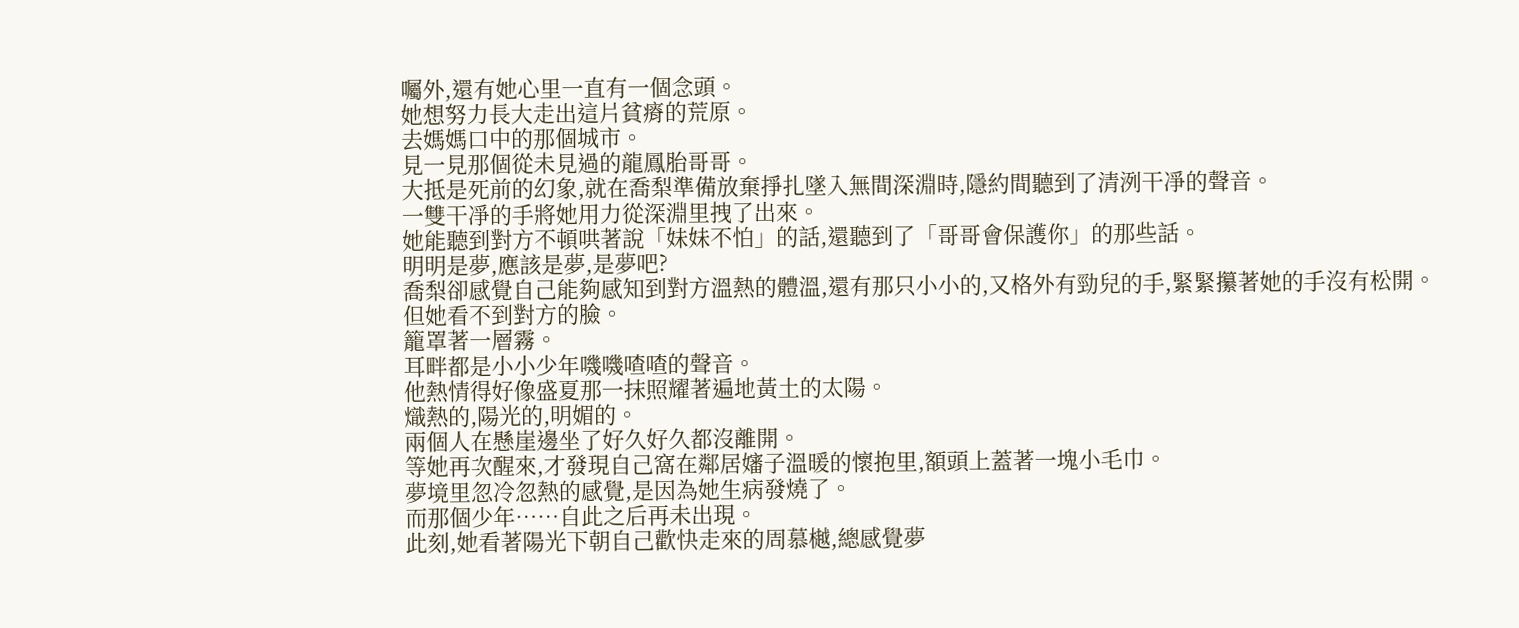囑外,還有她心里一直有一個念頭。
她想努力長大走出這片貧瘠的荒原。
去媽媽口中的那個城市。
見一見那個從未見過的龍鳳胎哥哥。
大抵是死前的幻象,就在喬梨準備放棄掙扎墜入無間深淵時,隱約間聽到了清洌干凈的聲音。
一雙干凈的手將她用力從深淵里拽了出來。
她能聽到對方不頓哄著說「妹妹不怕」的話,還聽到了「哥哥會保護你」的那些話。
明明是夢,應該是夢,是夢吧?
喬梨卻感覺自己能夠感知到對方溫熱的體溫,還有那只小小的,又格外有勁兒的手,緊緊攥著她的手沒有松開。
但她看不到對方的臉。
籠罩著一層霧。
耳畔都是小小少年嘰嘰喳喳的聲音。
他熱情得好像盛夏那一抹照耀著遍地黃土的太陽。
熾熱的,陽光的,明媚的。
兩個人在懸崖邊坐了好久好久都沒離開。
等她再次醒來,才發現自己窩在鄰居嬸子溫暖的懷抱里,額頭上蓋著一塊小毛巾。
夢境里忽冷忽熱的感覺,是因為她生病發燒了。
而那個少年……自此之后再未出現。
此刻,她看著陽光下朝自己歡快走來的周慕樾,總感覺夢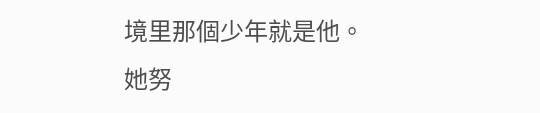境里那個少年就是他。
她努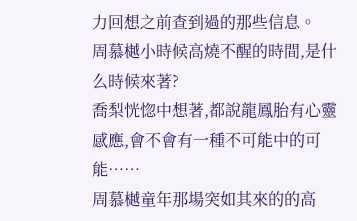力回想之前查到過的那些信息。
周慕樾小時候高燒不醒的時間,是什么時候來著?
喬梨恍惚中想著,都說龍鳳胎有心靈感應,會不會有一種不可能中的可能……
周慕樾童年那場突如其來的的高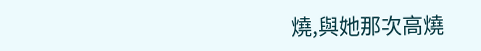燒,與她那次高燒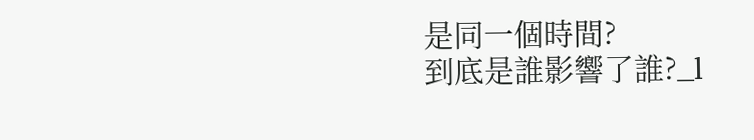是同一個時間?
到底是誰影響了誰?_l